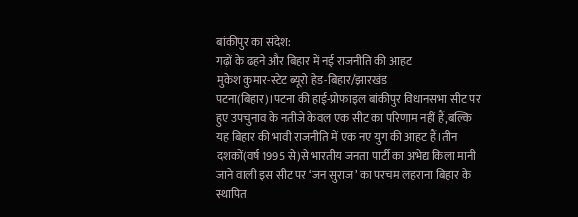बांकीपुर का संदेश:
गढ़ों के ढहने और बिहार में नई राजनीति की आहट
मुकेश कुमार-स्टेट ब्यूरो हेड-बिहार/झारखंड
पटना(बिहार)।पटना की हाई-प्रोफाइल बांकीपुर विधानसभा सीट पर हुए उपचुनाव के नतीजे केवल एक सीट का परिणाम नहीं हैं,बल्कि यह बिहार की भावी राजनीति में एक नए युग की आहट हैं।तीन दशकों(वर्ष 1995 से)से भारतीय जनता पार्टी का अभेद्य किला मानी जाने वाली इस सीट पर ‘जन सुराज’ का परचम लहराना बिहार के स्थापित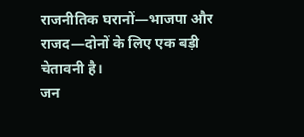राजनीतिक घरानों—भाजपा और राजद—दोनों के लिए एक बड़ी चेतावनी है।
जन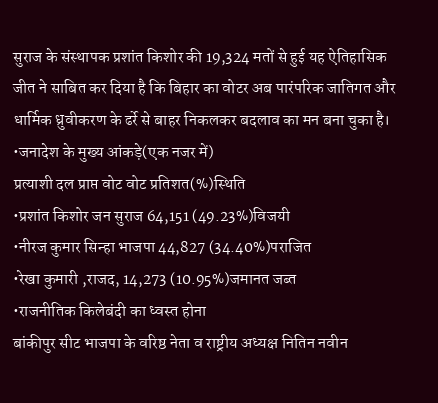सुराज के संस्थापक प्रशांत किशोर की 19,324 मतों से हुई यह ऐतिहासिक जीत ने साबित कर दिया है कि बिहार का वोटर अब पारंपरिक जातिगत और धार्मिक ध्रुवीकरण के ढर्रे से बाहर निकलकर बदलाव का मन बना चुका है।
•जनादेश के मुख्य आंकड़े(एक नजर में)
प्रत्याशी दल प्राप्त वोट वोट प्रतिशत(%)स्थिति
•प्रशांत किशोर जन सुराज 64,151 (49.23%)विजयी
•नीरज कुमार सिन्हा भाजपा 44,827 (34.40%)पराजित
•रेखा कुमारी ,राजद, 14,273 (10.95%)जमानत जब्त
•राजनीतिक किलेबंदी का ध्वस्त होना
बांकीपुर सीट भाजपा के वरिष्ठ नेता व राष्ट्रीय अध्यक्ष नितिन नवीन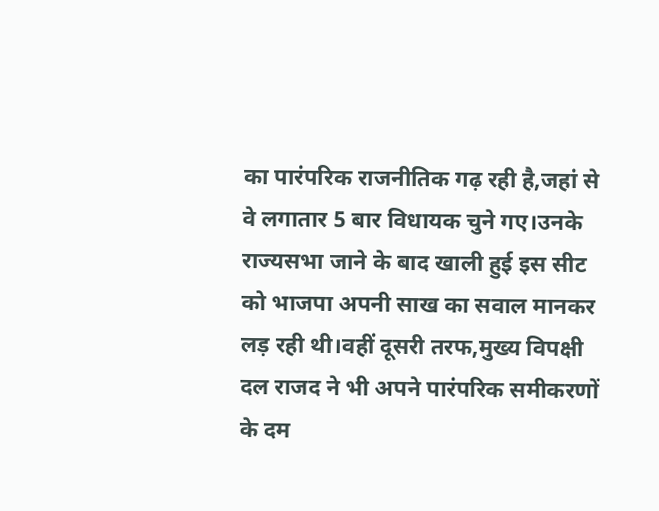का पारंपरिक राजनीतिक गढ़ रही है,जहां से वे लगातार 5 बार विधायक चुने गए।उनके राज्यसभा जाने के बाद खाली हुई इस सीट को भाजपा अपनी साख का सवाल मानकर लड़ रही थी।वहीं दूसरी तरफ,मुख्य विपक्षी दल राजद ने भी अपने पारंपरिक समीकरणों के दम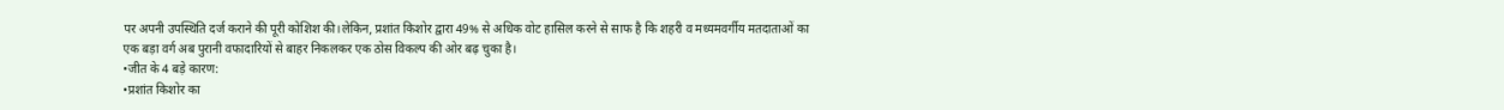पर अपनी उपस्थिति दर्ज कराने की पूरी कोशिश की।लेकिन, प्रशांत किशोर द्वारा 49% से अधिक वोट हासिल करने से साफ है कि शहरी व मध्यमवर्गीय मतदाताओं का एक बड़ा वर्ग अब पुरानी वफादारियों से बाहर निकलकर एक ठोस विकल्प की ओर बढ़ चुका है।
•जीत के 4 बड़े कारण:
•प्रशांत किशोर का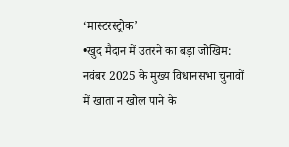‘मास्टरस्ट्रोक’
•खुद मैदान में उतरने का बड़ा जोखिम:
नवंबर 2025 के मुख्य विधानसभा चुनावों में खाता न खोल पाने के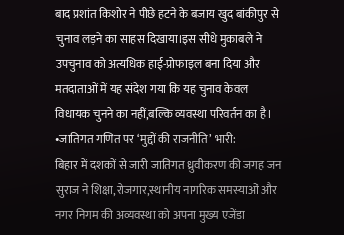बाद प्रशांत किशोर ने पीछे हटने के बजाय खुद बांकीपुर से चुनाव लड़ने का साहस दिखाया।इस सीधे मुकाबले ने उपचुनाव को अत्यधिक हाई-प्रोफाइल बना दिया और मतदाताओं में यह संदेश गया कि यह चुनाव केवल विधायक चुनने का नहीं,बल्कि व्यवस्था परिवर्तन का है।
•जातिगत गणित पर ‘मुद्दों की राजनीति’ भारी:
बिहार में दशकों से जारी जातिगत ध्रुवीकरण की जगह जन सुराज ने शिक्षा,रोजगार,स्थानीय नागरिक समस्याओं और नगर निगम की अव्यवस्था को अपना मुख्य एजेंडा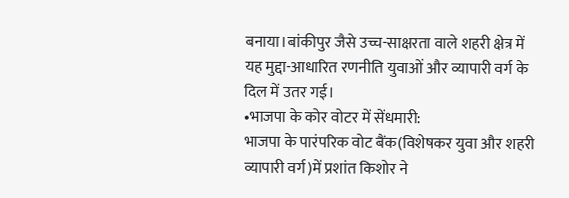बनाया।बांकीपुर जैसे उच्च-साक्षरता वाले शहरी क्षेत्र में यह मुद्दा-आधारित रणनीति युवाओं और व्यापारी वर्ग के दिल में उतर गई।
•भाजपा के कोर वोटर में सेंधमारी:
भाजपा के पारंपरिक वोट बैंक(विशेषकर युवा और शहरी व्यापारी वर्ग)में प्रशांत किशोर ने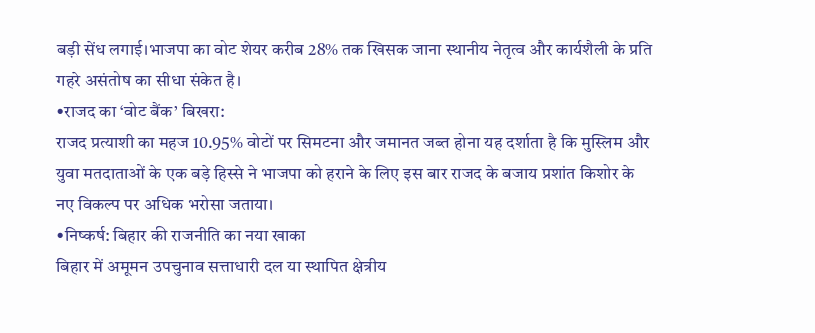बड़ी सेंध लगाई।भाजपा का वोट शेयर करीब 28% तक खिसक जाना स्थानीय नेतृत्व और कार्यशैली के प्रति गहरे असंतोष का सीधा संकेत है।
•राजद का ‘वोट बैंक’ बिखरा:
राजद प्रत्याशी का महज 10.95% वोटों पर सिमटना और जमानत जब्त होना यह दर्शाता है कि मुस्लिम और युवा मतदाताओं के एक बड़े हिस्से ने भाजपा को हराने के लिए इस बार राजद के बजाय प्रशांत किशोर के नए विकल्प पर अधिक भरोसा जताया।
•निष्कर्ष: बिहार की राजनीति का नया खाका
बिहार में अमूमन उपचुनाव सत्ताधारी दल या स्थापित क्षेत्रीय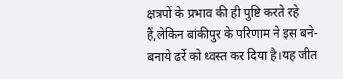क्षत्रपों के प्रभाव की ही पुष्टि करते रहे हैं,लेकिन बांकीपुर के परिणाम ने इस बने-बनाये ढर्रे को ध्वस्त कर दिया है।यह जीत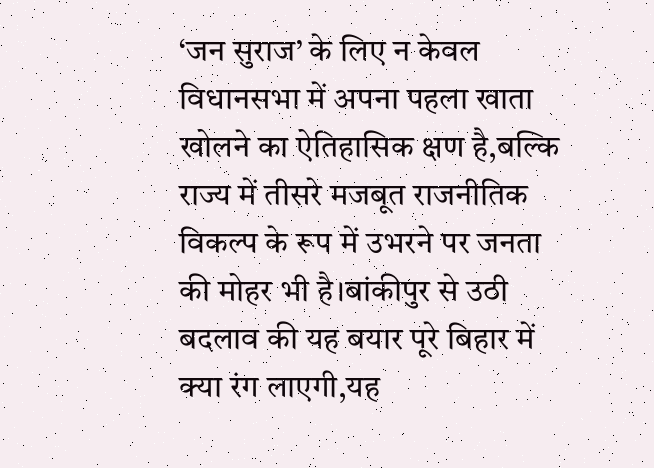‘जन सुराज’ के लिए न केवल विधानसभा में अपना पहला खाता खोलने का ऐतिहासिक क्षण है,बल्कि राज्य में तीसरे मजबूत राजनीतिक विकल्प के रूप में उभरने पर जनता की मोहर भी है।बांकीपुर से उठी बदलाव की यह बयार पूरे बिहार में क्या रंग लाएगी,यह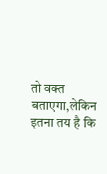तो वक्त बताएगा,लेकिन इतना तय है कि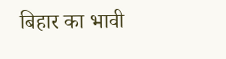बिहार का भावी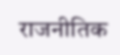राजनीतिक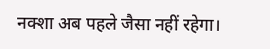नक्शा अब पहले जैसा नहीं रहेगा।